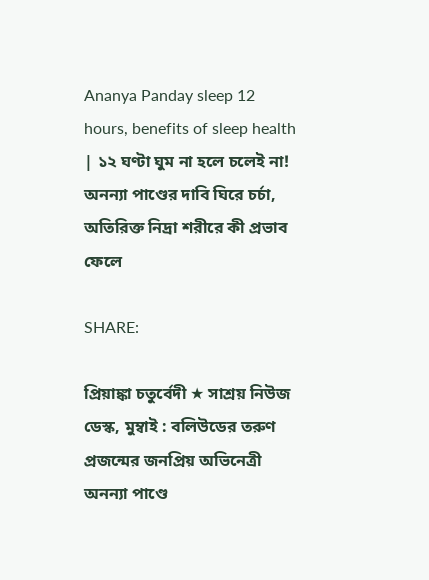Ananya Panday sleep 12 hours, benefits of sleep health | ১২ ঘণ্টা ঘুম না হলে চলেই না! অনন্যা পাণ্ডের দাবি ঘিরে চর্চা, অতিরিক্ত নিদ্রা শরীরে কী প্রভাব ফেলে

SHARE:

প্রিয়াঙ্কা চতুর্বেদী ★ সাশ্রয় নিউজ ডেস্ক, মুম্বাই : বলিউডের তরুণ প্রজন্মের জনপ্রিয় অভিনেত্রী অনন্যা পাণ্ডে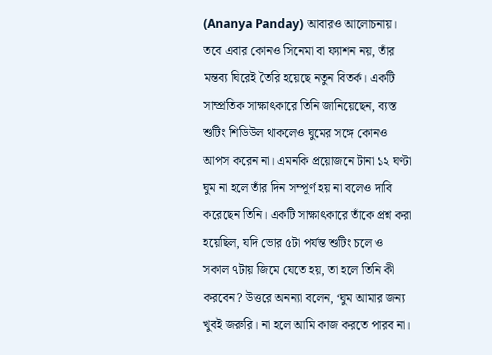(Ananya Panday) আবারও আলোচনায়। তবে এবার কোনও সিনেমা বা ফ্যাশন নয়, তাঁর মন্তব্য ঘিরেই তৈরি হয়েছে নতুন বিতর্ক। একটি সাম্প্রতিক সাক্ষাৎকারে তিনি জানিয়েছেন, ব্যস্ত শুটিং শিডিউল থাকলেও ঘুমের সঙ্গে কোনও আপস করেন না। এমনকি প্রয়োজনে টানা ১২ ঘণ্টা ঘুম না হলে তাঁর দিন সম্পূর্ণ হয় না বলেও দাবি করেছেন তিনি। একটি সাক্ষাৎকারে তাঁকে প্রশ্ন করা হয়েছিল, যদি ভোর ৫টা পর্যন্ত শুটিং চলে ও সকাল ৭টায় জিমে যেতে হয়, তা হলে তিনি কী করবেন? উত্তরে অনন্যা বলেন, ‘ঘুম আমার জন্য খুবই জরুরি। না হলে আমি কাজ করতে পারব না।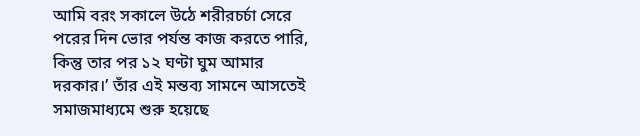আমি বরং সকালে উঠে শরীরচর্চা সেরে পরের দিন ভোর পর্যন্ত কাজ করতে পারি, কিন্তু তার পর ১২ ঘণ্টা ঘুম আমার দরকার।’ তাঁর এই মন্তব্য সামনে আসতেই সমাজমাধ্যমে শুরু হয়েছে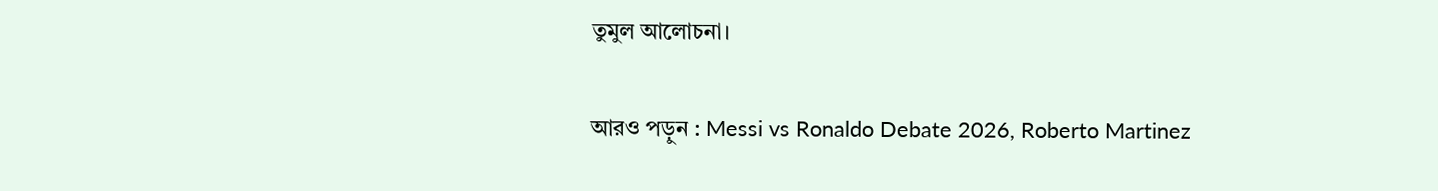তুমুল আলোচনা।

আরও পড়ুন : Messi vs Ronaldo Debate 2026, Roberto Martinez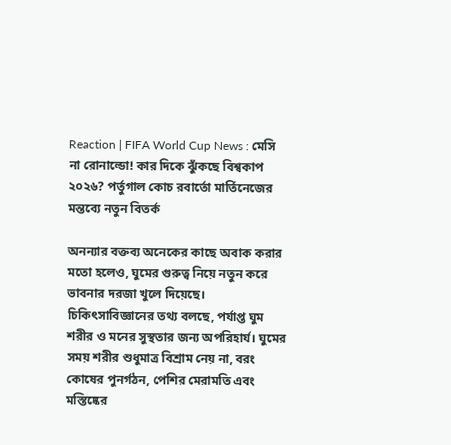Reaction | FIFA World Cup News : মেসি না রোনাল্ডো! কার দিকে ঝুঁকছে বিশ্বকাপ ২০২৬? পর্তুগাল কোচ রবার্তো মার্তিনেজের মন্তব্যে নতুন বিতর্ক

অনন্যার বক্তব্য অনেকের কাছে অবাক করার মতো হলেও, ঘুমের গুরুত্ব নিয়ে নতুন করে ভাবনার দরজা খুলে দিয়েছে। চিকিৎসাবিজ্ঞানের তথ্য বলছে, পর্যাপ্ত ঘুম শরীর ও মনের সুস্থতার জন্য অপরিহার্য। ঘুমের সময় শরীর শুধুমাত্র বিশ্রাম নেয় না, বরং কোষের পুনর্গঠন, পেশির মেরামতি এবং মস্তিষ্কের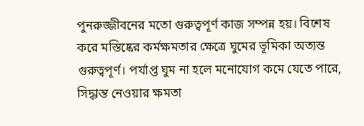পুনরুজ্জীবনের মতো গুরুত্বপূর্ণ কাজ সম্পন্ন হয়। বিশেষ করে মস্তিষ্কের কর্মক্ষমতার ক্ষেত্রে ঘুমের ভূমিকা অত্যন্ত গুরুত্বপূর্ণ। পর্যাপ্ত ঘুম না হলে মনোযোগ কমে যেতে পারে, সিদ্ধান্ত নেওয়ার ক্ষমতা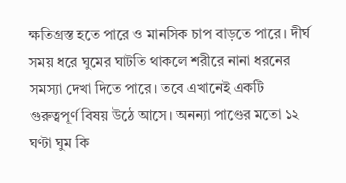ক্ষতিগ্রস্ত হতে পারে ও মানসিক চাপ বাড়তে পারে। দীর্ঘ সময় ধরে ঘুমের ঘাটতি থাকলে শরীরে নানা ধরনের সমস্যা দেখা দিতে পারে। তবে এখানেই একটি গুরুত্বপূর্ণ বিষয় উঠে আসে। অনন্যা পাণ্ডের মতো ১২ ঘণ্টা ঘুম কি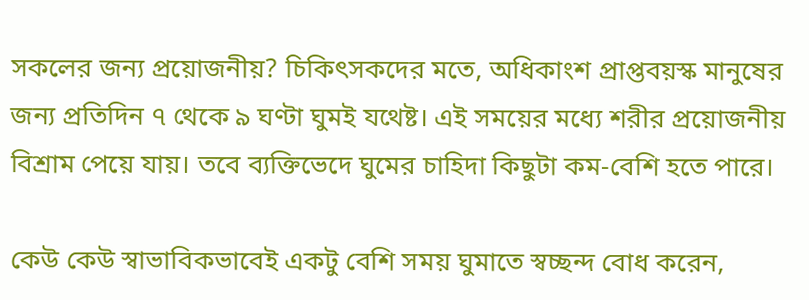সকলের জন্য প্রয়োজনীয়? চিকিৎসকদের মতে, অধিকাংশ প্রাপ্তবয়স্ক মানুষের জন্য প্রতিদিন ৭ থেকে ৯ ঘণ্টা ঘুমই যথেষ্ট। এই সময়ের মধ্যে শরীর প্রয়োজনীয় বিশ্রাম পেয়ে যায়। তবে ব্যক্তিভেদে ঘুমের চাহিদা কিছুটা কম-বেশি হতে পারে।

কেউ কেউ স্বাভাবিকভাবেই একটু বেশি সময় ঘুমাতে স্বচ্ছন্দ বোধ করেন,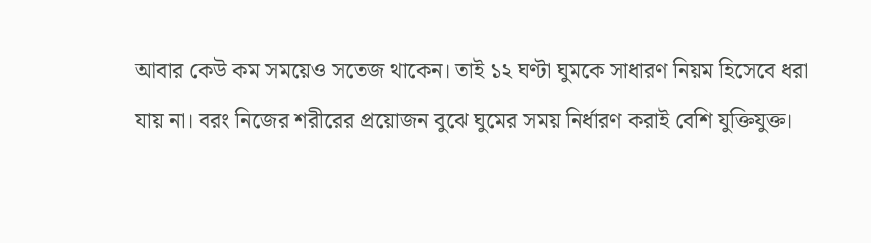আবার কেউ কম সময়েও সতেজ থাকেন। তাই ১২ ঘণ্টা ঘুমকে সাধারণ নিয়ম হিসেবে ধরা যায় না। বরং নিজের শরীরের প্রয়োজন বুঝে ঘুমের সময় নির্ধারণ করাই বেশি যুক্তিযুক্ত।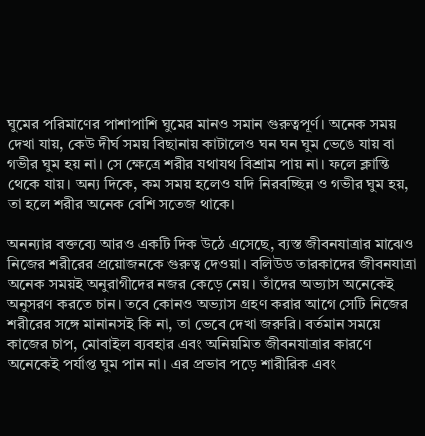ঘুমের পরিমাণের পাশাপাশি ঘুমের মানও সমান গুরুত্বপূর্ণ। অনেক সময় দেখা যায়, কেউ দীর্ঘ সময় বিছানায় কাটালেও ঘন ঘন ঘুম ভেঙে যায় বা গভীর ঘুম হয় না। সে ক্ষেত্রে শরীর যথাযথ বিশ্রাম পায় না। ফলে ক্লান্তি থেকে যায়। অন্য দিকে, কম সময় হলেও যদি নিরবচ্ছিন্ন ও গভীর ঘুম হয়, তা হলে শরীর অনেক বেশি সতেজ থাকে।

অনন্যার বক্তব্যে আরও একটি দিক উঠে এসেছে, ব্যস্ত জীবনযাত্রার মাঝেও নিজের শরীরের প্রয়োজনকে গুরুত্ব দেওয়া। বলিউড তারকাদের জীবনযাত্রা অনেক সময়ই অনুরাগীদের নজর কেড়ে নেয়। তাঁদের অভ্যাস অনেকেই অনুসরণ করতে চান। তবে কোনও অভ্যাস গ্রহণ করার আগে সেটি নিজের শরীরের সঙ্গে মানানসই কি না, তা ভেবে দেখা জরুরি। বর্তমান সময়ে কাজের চাপ, মোবাইল ব্যবহার এবং অনিয়মিত জীবনযাত্রার কারণে অনেকেই পর্যাপ্ত ঘুম পান না। এর প্রভাব পড়ে শারীরিক এবং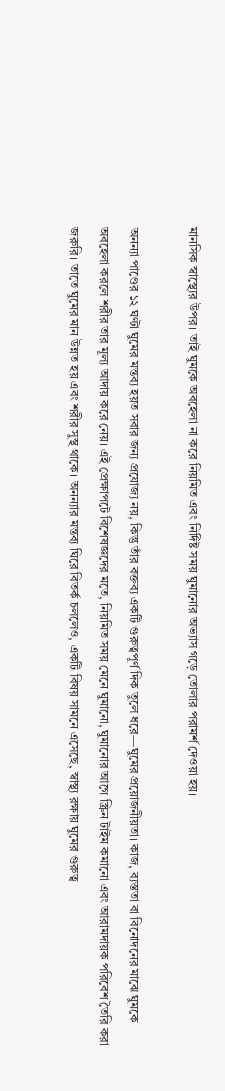মানসিক স্বাস্থ্যের উপর। তাই ঘুমকে অবহেলা না করে নিয়মিত এবং নির্দিষ্ট সময় ঘুমানোর অভ্যাস গড়ে তোলার পরামর্শ দেওয়া হয়।

অনন্যা পাণ্ডের ১২ ঘণ্টা ঘুমের মন্তব্য হয়ত সবার জন্য প্রযোজ্য নয়, কিন্তু তাঁর বক্তব্য একটি গুরুত্বপূর্ণ দিক তুলে ধরে—ঘুমের প্রয়োজনীয়তা। কাজ, ব্যস্ততা বা বিনোদনের মাঝে ঘুমকে অবহেলা করলে শরীর তার মূল্য আদায় করে নেয়। এই প্রেক্ষাপটে বিশেষজ্ঞদের মতে, নিয়মিত সময় মেনে ঘুমানো, ঘুমানোর আগে স্ক্রিন টাইম কমানো এবং আরামদায়ক পরিবেশ তৈরি করা জরুরি। তাতে ঘুমের মান উন্নত হয় এবং শরীর সুস্থ থাকে। অনন্যার মন্তব্য ঘিরে বিতর্ক চললেও, একটি বিষয় সামনে এসেছে, স্বাস্থ্য রক্ষায় ঘুমের গুরুত্ব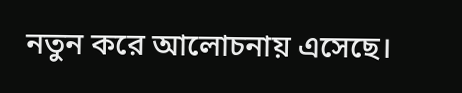নতুন করে আলোচনায় এসেছে।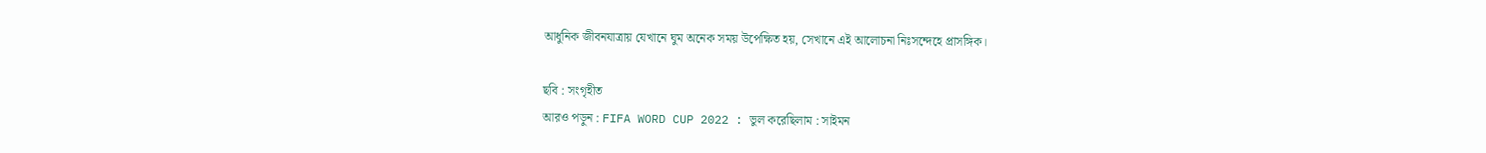আধুনিক জীবনযাত্রায় যেখানে ঘুম অনেক সময় উপেক্ষিত হয়, সেখানে এই আলোচনা নিঃসন্দেহে প্রাসঙ্গিক।

ছবি : সংগৃহীত
আরও পড়ুন : FIFA WORD CUP 2022 : ভুল করেছিলাম : সাইমন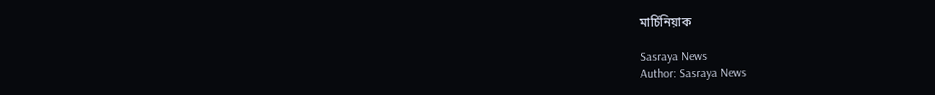মার্চিনিয়াক

Sasraya News
Author: Sasraya News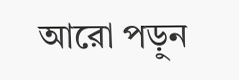আরো পড়ুন